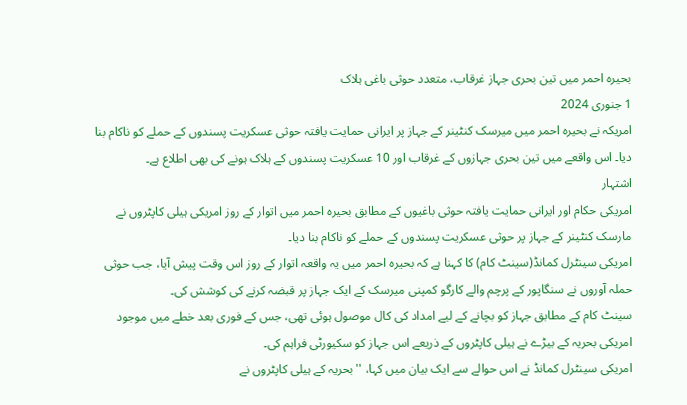بحیرہ احمر میں تین بحری جہاز غرقاب، متعدد حوثی باغی ہلاک
1 جنوری 2024
امریکہ نے بحیرہ احمر میں میرسک کنٹینر کے جہاز پر ایرانی حمایت یافتہ حوثی عسکریت پسندوں کے حملے کو ناکام بنا دیا۔ اس واقعے میں تین بحری جہازوں کے غرقاب اور 10 عسکریت پسندوں کے ہلاک ہونے کی بھی اطلاع ہے۔
اشتہار
امریکی حکام اور ایرانی حمایت یافتہ حوثی باغیوں کے مطابق بحیرہ احمر میں اتوار کے روز امریکی ہیلی کاپٹروں نے مارسک کنٹینر کے جہاز پر حوثی عسکریت پسندوں کے حملے کو ناکام بنا دیا۔
امریکی سینٹرل کمانڈ(سینٹ کام) کا کہنا ہے کہ بحیرہ احمر میں یہ واقعہ اتوار کے روز اس وقت پیش آیا، جب حوثی حملہ آوروں نے سنگاپور کے پرچم والے کارگو کمپنی میرسک کے ایک جہاز پر قبضہ کرنے کی کوشش کی۔
سینٹ کام کے مطابق جہاز کو بچانے کے لیے امداد کی کال موصول ہوئی تھی، جس کے فوری بعد خطے میں موجود امریکی بحریہ کے بیڑے نے ہیلی کاپٹروں کے ذریعے اس جہاز کو سکیورٹی فراہم کی۔
امریکی سینٹرل کمانڈ نے اس حوالے سے ایک بیان میں کہا، ''بحریہ کے ہیلی کاپٹروں نے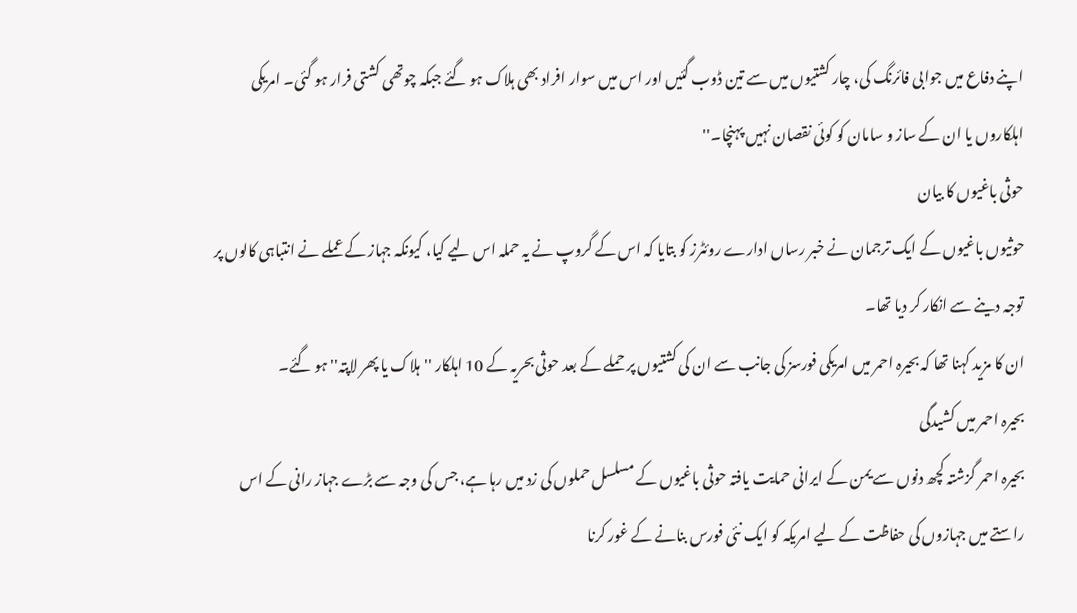اپنے دفاع میں جوابی فائرنگ کی، چار کشتیوں میں سے تین ڈوب گئیں اور اس میں سوار افراد بھی ہلاک ہو گئے جبکہ چوتھی کشتی فرار ہو گئی۔ امریکی اہلکاروں یا ان کے ساز و سامان کو کوئی نقصان نہیں پہنچا۔''
حوثی باغیوں کا بیان
حوثیوں باغیوں کے ایک ترجمان نے خبر رساں ادارے روئٹرز کو بتایا کہ اس کے گروپ نے یہ حملہ اس لیے کیا، کیونکہ جہاز کے عملے نے انتباہی کالوں پر توجہ دینے سے انکار کر دیا تھا۔
ان کا مزید کہنا تھا کہ بحیرہ احمر میں امریکی فورسز کی جانب سے ان کی کشتیوں پر حملے کے بعد حوثی بحریہ کے 10 اہلکار ''ہلاک یا پھر لاپتہ'' ہو گئے۔
بحیرہ احمر میں کشیدگی
بحیرہ احمر گزشتہ کچھ دنوں سے یمن کے ایرانی حمایت یافتہ حوثی باغیوں کے مسلسل حملوں کی زد میں رہا ہے، جس کی وجہ سے بڑے جہاز رانی کے اس راستے میں جہازوں کی حفاظت کے لیے امریکہ کو ایک نئی فورس بنانے کے غور کرنا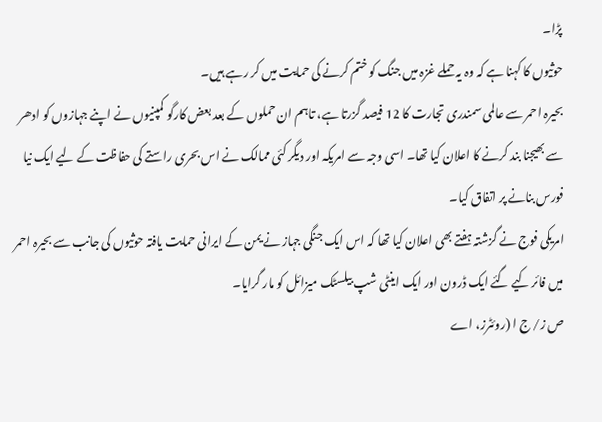پڑا۔
حوثیوں کا کہنا ہے کہ وہ یہ حملے غزہ میں جنگ کو ختم کرنے کی حمایت میں کر رہے ہیں۔
بحیرہ احمر سے عالمی سمندری تجارت کا 12 فیصد گزرتا ہے، تاہم ان حملوں کے بعد بعض کارگو کمپنیوں نے اپنے جہازوں کو ادھر سے بھیجنا بند کرنے کا اعلان کیا تھا۔ اسی وجہ سے امریکہ اور دیگر کئی ممالک نے اس بحری راستے کی حفاظت کے لیے ایک نیا فورس بنانے پر اتفاق کیا۔
امریکی فوج نے گزشتہ ہفتے بھی اعلان کیا تھا کہ اس ایک جنگی جہاز نے یمن کے ایرانی حمایت یافتہ حوثیوں کی جانب سے بحیرہ احمر میں فائر کیے گئے ایک ڈرون اور ایک اینٹی شپ بیلسٹک میزائل کو مار گرایا۔
ص ز/ ج ا (روئٹرز، اے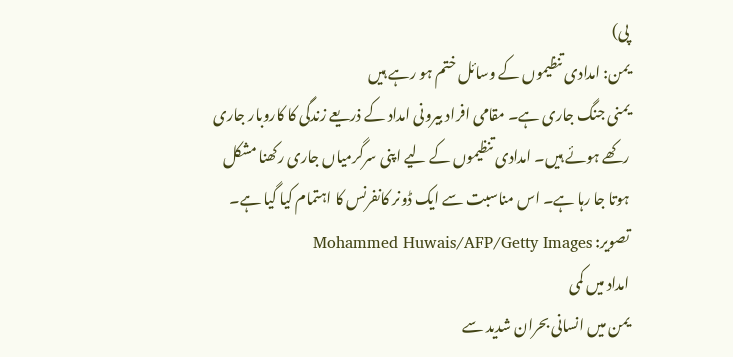پی)
یمن: امدادی تنظیموں کے وسائل ختم ہو رہے ہیں
یمنی جنگ جاری ہے۔ مقامی افراد بیرونی امداد کے ذریعے زندگی کا کاروبار جاری رکھے ہوئے ہیں۔ امدادی تنظیموں کے لیے اپنی سرگرمیاں جاری رکھنا مشکل ہوتا جا رہا ہے۔ اس مناسبت سے ایک ڈونر کانفرنس کا اہتمام کیا گیا ہے۔
تصویر: Mohammed Huwais/AFP/Getty Images
امداد میں کمی
یمن میں انسانی بحران شدید سے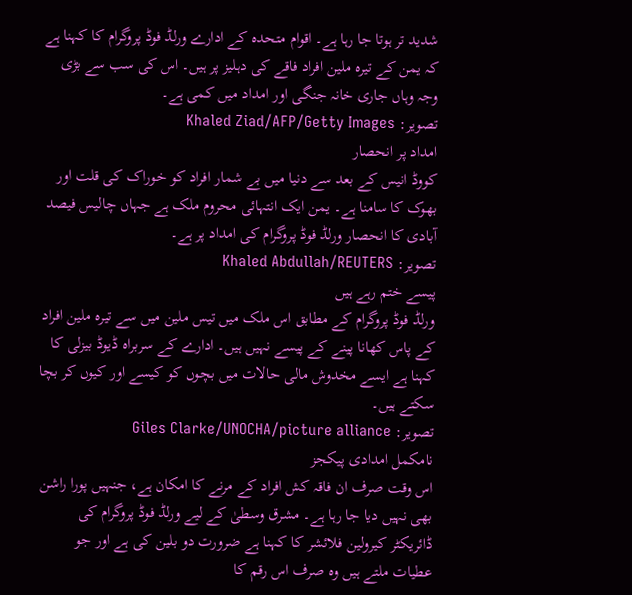شدید تر ہوتا جا رہا ہے۔ اقوام متحدہ کے ادارے ورلڈ فوڈ پروگرام کا کہنا ہے کہ یمن کے تیرہ ملین افراد فاقے کی دہلیز پر ہیں۔ اس کی سب سے بڑی وجہ وہاں جاری خانہ جنگی اور امداد میں کمی ہے۔
تصویر: Khaled Ziad/AFP/Getty Images
امداد پر انحصار
کووڈ انیس کے بعد سے دنیا میں بے شمار افراد کو خوراک کی قلت اور بھوک کا سامنا ہے۔ یمن ایک انتہائی محروم ملک ہے جہاں چالیس فیصد آبادی کا انحصار ورلڈ فوڈ پروگرام کی امداد پر ہے۔
تصویر: Khaled Abdullah/REUTERS
پیسے ختم رہے ہیں
ورلڈ فوڈ پروگرام کے مطابق اس ملک میں تیس ملین میں سے تیرہ ملین افراد کے پاس کھانا پینے کے پیسے نہیں ہیں۔ ادارے کے سربراہ ڈیوڈ بیزلی کا کہنا ہے ایسے مخدوش مالی حالات میں بچوں کو کیسے اور کیوں کر بچا سکتے ہیں۔
تصویر: Giles Clarke/UNOCHA/picture alliance
نامکمل امدادی پیکجز
اس وقت صرف ان فاقہ کش افراد کے مرنے کا امکان ہے، جنہیں پورا راشن بھی نہیں دیا جا رہا ہے۔ مشرق وسطیٰ کے لیے ورلڈ فوڈ پروگرام کی ڈائریکٹر کیرولین فلائشر کا کہنا ہے ضرورت دو بلین کی ہے اور جو عطیات ملتے ہیں وہ صرف اس رقم کا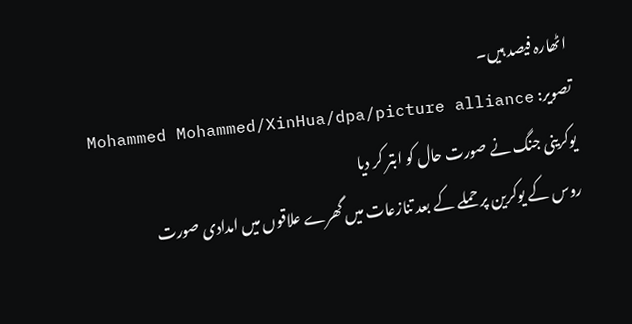اٹھارہ فیصد ہیں۔
تصویر: Mohammed Mohammed/XinHua/dpa/picture alliance
یوکرینی جنگ نے صورت حال کو ابتر کر دیا
روس کے یوکرین پر حملے کے بعد تنازعات میں گھرے علاقوں میں امدادی صورت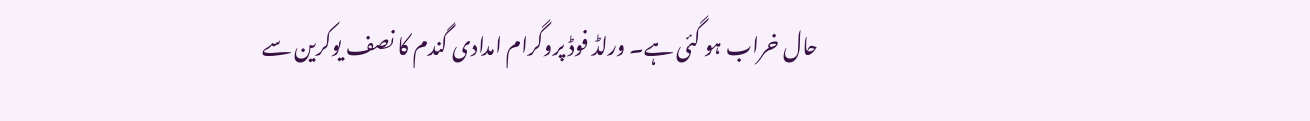حال خراب ہو گئی ہے۔ ورلڈ فوڈ پروگرام امدادی گندم کا نصف یوکرین سے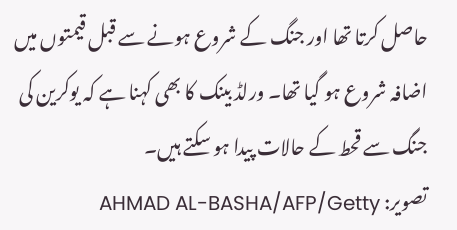حاصل کرتا تھا اور جنگ کے شروع ہونے سے قبل قیمتوں میں اضافہ شروع ہو گیا تھا۔ ورلڈ بینک کا بھی کہنا ہے کہ یوکرین کی جنگ سے قحط کے حالات پیدا ہو سکتے ہیں۔
تصویر: AHMAD AL-BASHA/AFP/Getty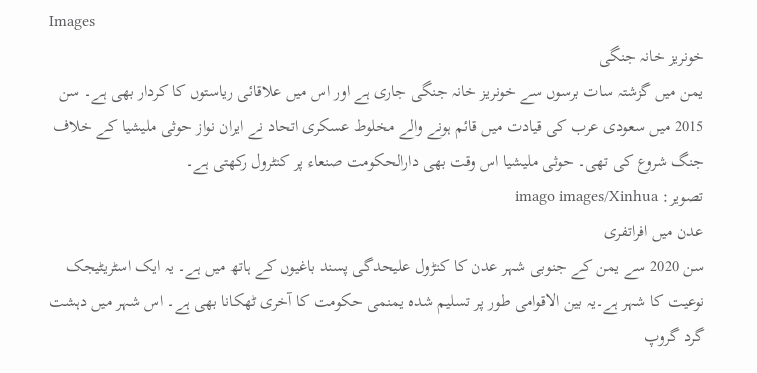Images
خونریز خانہ جنگی
یمن میں گزشتہ سات برسوں سے خونریز خانہ جنگی جاری ہے اور اس میں علاقائی ریاستوں کا کردار بھی ہے۔ سن 2015 میں سعودی عرب کی قیادت میں قائم ہونے والے مخلوط عسکری اتحاد نے ایران نواز حوثی ملیشیا کے خلاف جنگ شروع کی تھی۔ حوثی ملیشیا اس وقت بھی دارالحکومت صنعاء پر کنٹرول رکھتی ہے۔
تصویر: imago images/Xinhua
عدن میں افراتفری
سن 2020 سے یمن کے جنوبی شہر عدن کا کنڑول علیحدگی پسند باغیوں کے ہاتھ میں ہے۔ یہ ایک اسٹریٹیجک نوعیت کا شہر ہے۔یہ بین الاقوامی طور پر تسلیم شدہ یمنمی حکومت کا آخری ٹھکانا بھی ہے۔ اس شہر میں دہشت گرد گروپ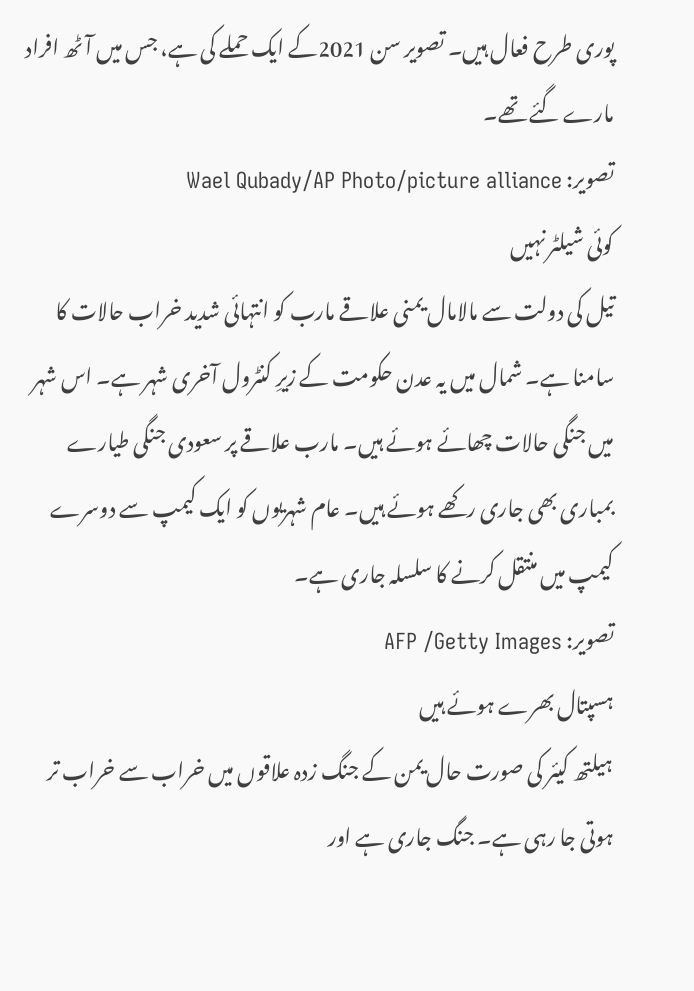پوری طرح فعال ہیں۔ تصویر سن 2021کے ایک حملے کی ہے، جس میں آٹھ افراد مارے گئے تھے۔
تصویر: Wael Qubady/AP Photo/picture alliance
کوئی شیلٹر نہیں
تیل کی دولت سے مالامال یمنی علاقے مارب کو انتہائی شدید خراب حالات کا سامنا ہے۔ شمال میں یہ عدن حکومت کے زیرِ کنٹرول آخری شہر ہے۔ اس شہر میں جنگی حالات چھائے ہوئے ہیں۔ مارب علاقے پر سعودی جنگی طیارے بمباری بھی جاری رکھے ہوئے ہیں۔ عام شہریوں کو ایک کیمپ سے دوسرے کیمپ میں منتقل کرنے کا سلسلہ جاری ہے۔
تصویر: AFP /Getty Images
ہسپتال بھرے ہوئے ہیں
ہیلتھ کیئر کی صورت حال یمن کے جنگ زدہ علاقوں میں خراب سے خراب تر ہوتی جا رہی ہے۔ جنگ جاری ہے اور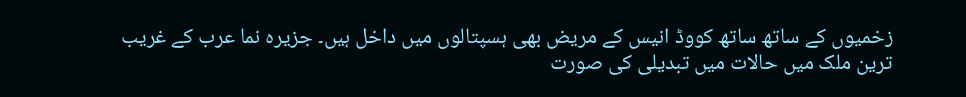زخمیوں کے ساتھ ساتھ کووڈ انیس کے مریض بھی ہسپتالوں میں داخل ہیں۔ جزیرہ نما عرب کے غریب ترین ملک میں حالات میں تبدیلی کی صورت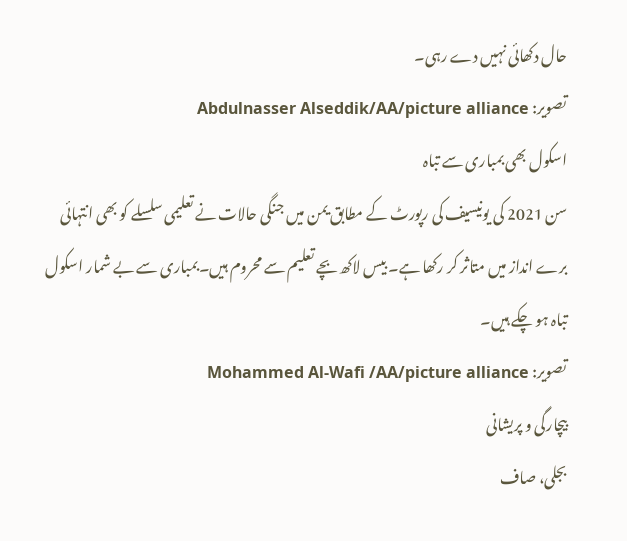حال دکھائی نہیں دے رہی۔
تصویر: Abdulnasser Alseddik/AA/picture alliance
اسکول بھی بمباری سے تباہ
سن 2021 کی یونیسیف کی رپورٹ کے مطابق یمن میں جنگی حالات نے تعلیمی سلسلے کو بھی انتہائی برے انداز میں متاثر کر رکھا ہے۔ بیس لاکھ بچے تعلیم سے محروم ہیں۔بمباری سے بے شمار اسکول تباہ ہو چکے ہیں۔
تصویر: Mohammed Al-Wafi /AA/picture alliance
بیچارگی و پریشانی
بجلی، صاف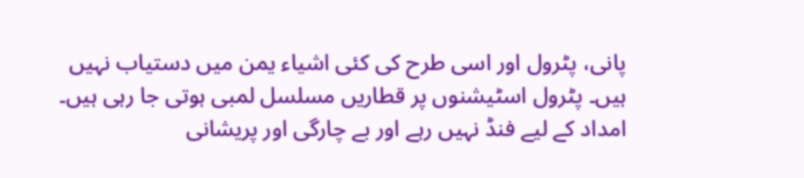پانی، پٹرول اور اسی طرح کی کئی اشیاء یمن میں دستیاب نہیں ہیں۔ پٹرول اسٹیشنوں پر قطاریں مسلسل لمبی ہوتی جا رہی ہیں۔ امداد کے لیے فنڈ نہیں رہے اور بے چارگی اور پریشانی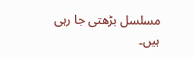مسلسل بڑھتی جا رہی ہیں۔